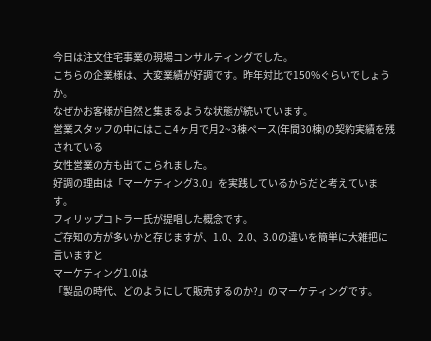今日は注文住宅事業の現場コンサルティングでした。
こちらの企業様は、大変業績が好調です。昨年対比で150%ぐらいでしょうか。
なぜかお客様が自然と集まるような状態が続いています。
営業スタッフの中にはここ4ヶ月で月2~3棟ペース(年間30棟)の契約実績を残されている
女性営業の方も出てこられました。
好調の理由は「マーケティング3.0」を実践しているからだと考えています。
フィリップコトラー氏が提唱した概念です。
ご存知の方が多いかと存じますが、1.0、2.0、3.0の違いを簡単に大雑把に言いますと
マーケティング1.0は
「製品の時代、どのようにして販売するのか?」のマーケティングです。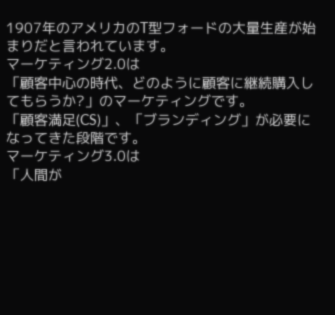1907年のアメリカのT型フォードの大量生産が始まりだと言われています。
マーケティング2.0は
「顧客中心の時代、どのように顧客に継続購入してもらうか?」のマーケティングです。
「顧客満足(CS)」、「ブランディング」が必要になってきた段階です。
マーケティング3.0は
「人間が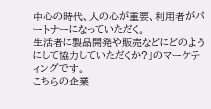中心の時代、人の心が重要、利用者がパートナーになっていただく。
生活者に製品開発や販売などにどのようにして協力していただくか?」のマーケティングです。
こちらの企業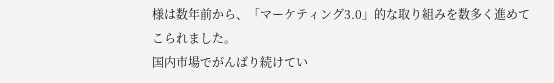様は数年前から、「マーケティング3.0」的な取り組みを数多く進めてこられました。
国内市場でがんばり続けてい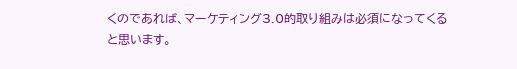くのであれば、マーケティング3.0的取り組みは必須になってくる
と思います。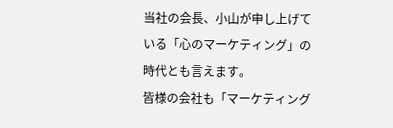当社の会長、小山が申し上げている「心のマーケティング」の時代とも言えます。
皆様の会社も「マーケティング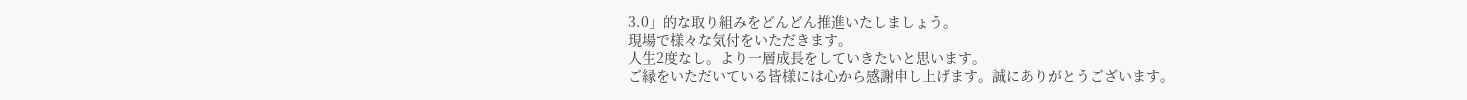3.0」的な取り組みをどんどん推進いたしましょう。
現場で様々な気付をいただきます。
人生2度なし。より一層成長をしていきたいと思います。
ご縁をいただいている皆様には心から感謝申し上げます。誠にありがとうございます。